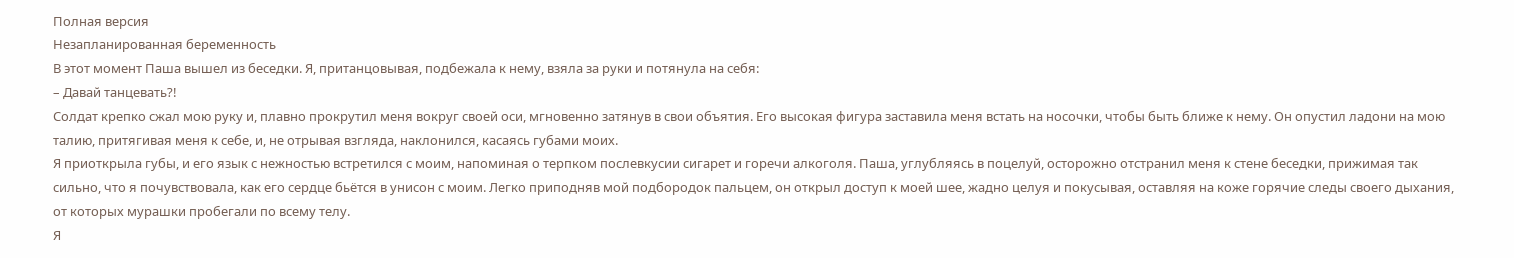Полная версия
Незапланированная беременность
В этот момент Паша вышел из беседки. Я, пританцовывая, подбежала к нему, взяла за руки и потянула на себя:
– Давай танцевать?!
Солдат крепко сжал мою руку и, плавно прокрутил меня вокруг своей оси, мгновенно затянув в свои объятия. Его высокая фигура заставила меня встать на носочки, чтобы быть ближе к нему. Он опустил ладони на мою талию, притягивая меня к себе, и, не отрывая взгляда, наклонился, касаясь губами моих.
Я приоткрыла губы, и его язык с нежностью встретился с моим, напоминая о терпком послевкусии сигарет и горечи алкоголя. Паша, углубляясь в поцелуй, осторожно отстранил меня к стене беседки, прижимая так сильно, что я почувствовала, как его сердце бьётся в унисон с моим. Легко приподняв мой подбородок пальцем, он открыл доступ к моей шее, жадно целуя и покусывая, оставляя на коже горячие следы своего дыхания, от которых мурашки пробегали по всему телу.
Я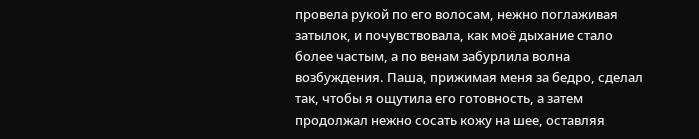провела рукой по его волосам, нежно поглаживая затылок, и почувствовала, как моё дыхание стало более частым, а по венам забурлила волна возбуждения. Паша, прижимая меня за бедро, сделал так, чтобы я ощутила его готовность, а затем продолжал нежно сосать кожу на шее, оставляя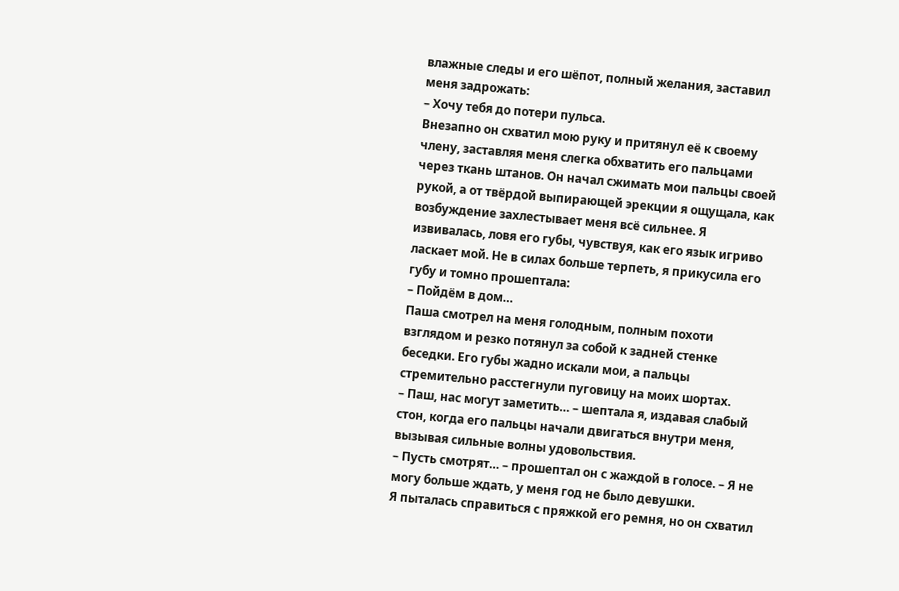влажные следы и его шёпот, полный желания, заставил меня задрожать:
– Хочу тебя до потери пульса.
Внезапно он схватил мою руку и притянул её к своему члену, заставляя меня слегка обхватить его пальцами через ткань штанов. Он начал сжимать мои пальцы своей рукой, а от твёрдой выпирающей эрекции я ощущала, как возбуждение захлестывает меня всё сильнее. Я извивалась, ловя его губы, чувствуя, как его язык игриво ласкает мой. Не в силах больше терпеть, я прикусила его губу и томно прошептала:
– Пойдём в дом…
Паша смотрел на меня голодным, полным похоти взглядом и резко потянул за собой к задней стенке беседки. Его губы жадно искали мои, а пальцы стремительно расстегнули пуговицу на моих шортах.
– Паш, нас могут заметить… – шептала я, издавая слабый стон, когда его пальцы начали двигаться внутри меня, вызывая сильные волны удовольствия.
– Пусть смотрят… – прошептал он с жаждой в голосе. – Я не могу больше ждать, у меня год не было девушки.
Я пыталась справиться с пряжкой его ремня, но он схватил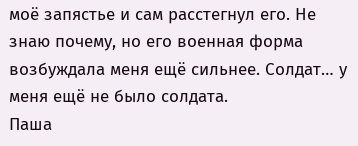моё запястье и сам расстегнул его. Не знаю почему, но его военная форма возбуждала меня ещё сильнее. Солдат… у меня ещё не было солдата.
Паша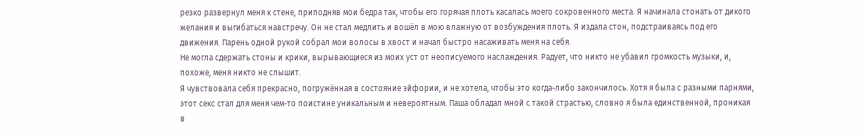резко развернул меня к стене, приподняв мои бедра так, чтобы его горячая плоть касалась моего сокровенного места. Я начинала стонать от дикого желания и выгибаться навстречу. Он не стал медлить и вошёл в мою влажную от возбуждения плоть. Я издала стон, подстраиваясь под его движения. Парень одной рукой собрал мои волосы в хвост и начал быстро насаживать меня на себя.
Не могла сдержать стоны и крики, вырывающиеся из моих уст от неописуемого наслаждения. Радует, что никто не убавил громкость музыки, и, похоже, меня никто не слышит.
Я чувствовала себя прекрасно, погружённая в состояние эйфории, и не хотела, чтобы это когда-либо закончилось. Хотя я была с разными парнями, этот секс стал для меня чем-то поистине уникальным и невероятным. Паша обладал мной с такой страстью, словно я была единственной, проникая в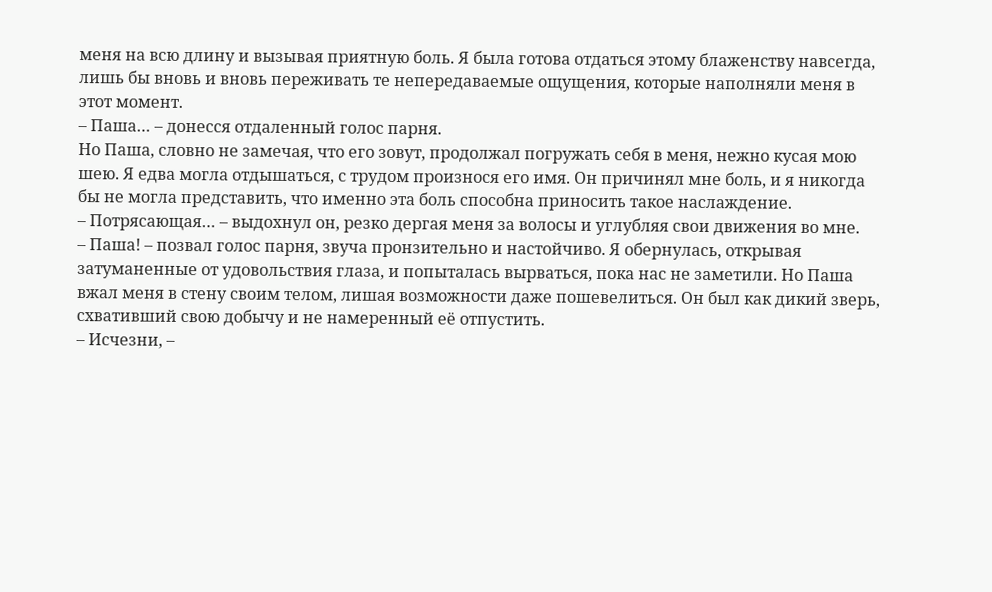меня на всю длину и вызывая приятную боль. Я была готова отдаться этому блаженству навсегда, лишь бы вновь и вновь переживать те непередаваемые ощущения, которые наполняли меня в этот момент.
– Паша… – донесся отдаленный голос парня.
Но Паша, словно не замечая, что его зовут, продолжал погружать себя в меня, нежно кусая мою шею. Я едва могла отдышаться, с трудом произнося его имя. Он причинял мне боль, и я никогда бы не могла представить, что именно эта боль способна приносить такое наслаждение.
– Потрясающая… – выдохнул он, резко дергая меня за волосы и углубляя свои движения во мне.
– Паша! – позвал голос парня, звуча пронзительно и настойчиво. Я обернулась, открывая затуманенные от удовольствия глаза, и попыталась вырваться, пока нас не заметили. Но Паша вжал меня в стену своим телом, лишая возможности даже пошевелиться. Он был как дикий зверь, схвативший свою добычу и не намеренный её отпустить.
– Исчезни, –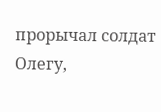прорычал солдат Олегу,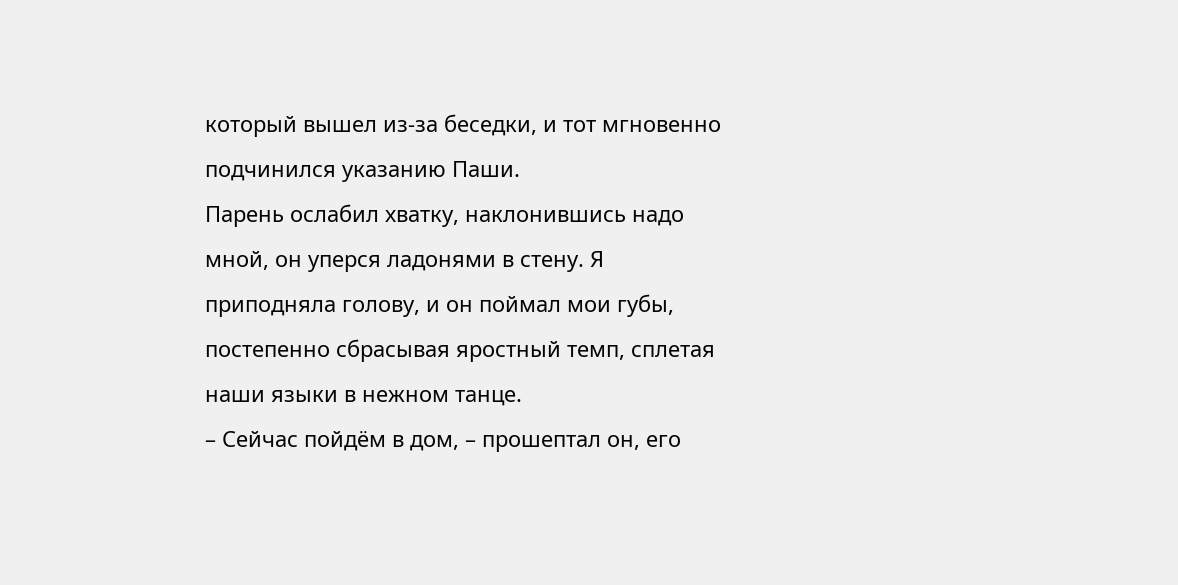который вышел из-за беседки, и тот мгновенно подчинился указанию Паши.
Парень ослабил хватку, наклонившись надо мной, он уперся ладонями в стену. Я приподняла голову, и он поймал мои губы, постепенно сбрасывая яростный темп, сплетая наши языки в нежном танце.
– Сейчас пойдём в дом, – прошептал он, его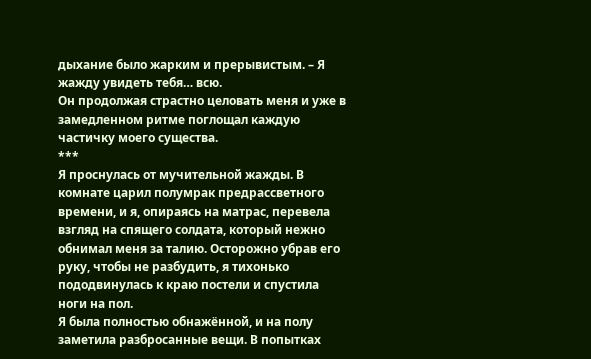дыхание было жарким и прерывистым. – Я жажду увидеть тебя… всю.
Он продолжая страстно целовать меня и уже в замедленном ритме поглощал каждую частичку моего существа.
***
Я проснулась от мучительной жажды. В комнате царил полумрак предрассветного времени, и я, опираясь на матрас, перевела взгляд на спящего солдата, который нежно обнимал меня за талию. Осторожно убрав его руку, чтобы не разбудить, я тихонько пододвинулась к краю постели и спустила ноги на пол.
Я была полностью обнажённой, и на полу заметила разбросанные вещи. В попытках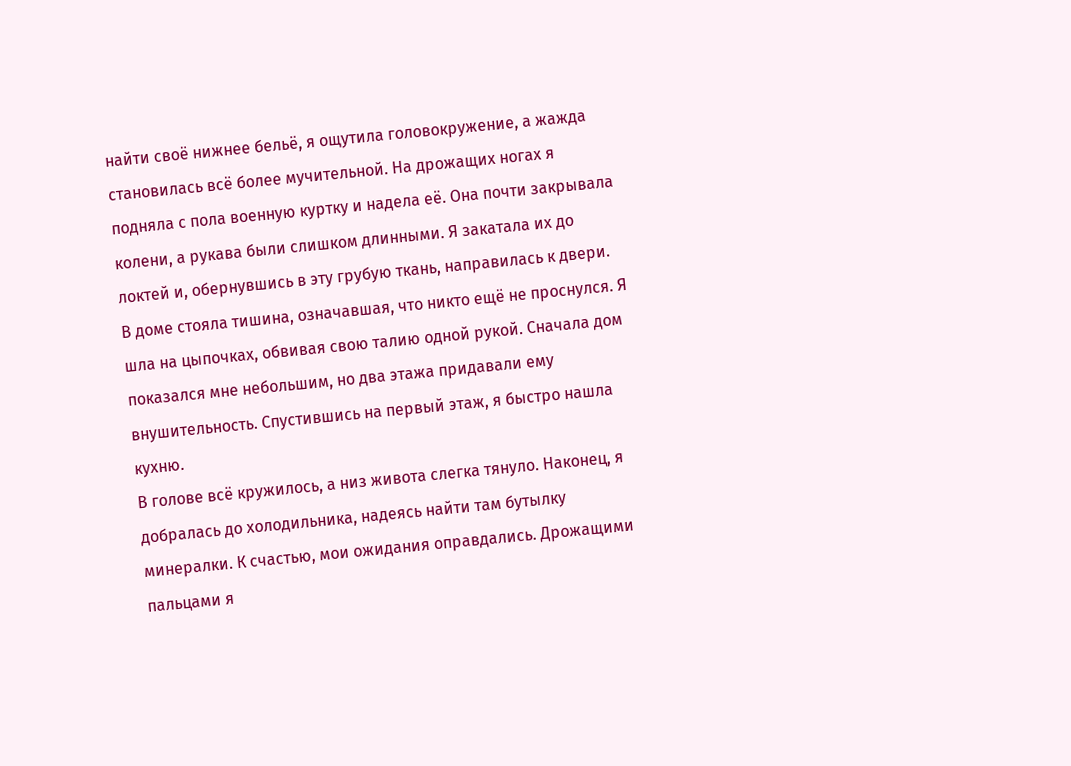найти своё нижнее бельё, я ощутила головокружение, а жажда становилась всё более мучительной. На дрожащих ногах я подняла с пола военную куртку и надела её. Она почти закрывала колени, а рукава были слишком длинными. Я закатала их до локтей и, обернувшись в эту грубую ткань, направилась к двери.
В доме стояла тишина, означавшая, что никто ещё не проснулся. Я шла на цыпочках, обвивая свою талию одной рукой. Сначала дом показался мне небольшим, но два этажа придавали ему внушительность. Спустившись на первый этаж, я быстро нашла кухню.
В голове всё кружилось, а низ живота слегка тянуло. Наконец, я добралась до холодильника, надеясь найти там бутылку минералки. К счастью, мои ожидания оправдались. Дрожащими пальцами я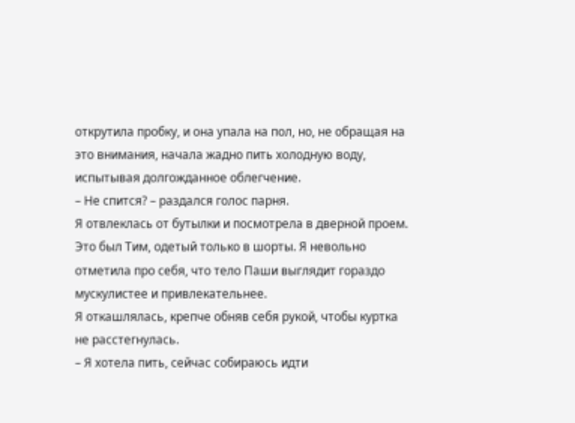открутила пробку, и она упала на пол, но, не обращая на это внимания, начала жадно пить холодную воду, испытывая долгожданное облегчение.
– Не спится? – раздался голос парня.
Я отвлеклась от бутылки и посмотрела в дверной проем. Это был Тим, одетый только в шорты. Я невольно отметила про себя, что тело Паши выглядит гораздо мускулистее и привлекательнее.
Я откашлялась, крепче обняв себя рукой, чтобы куртка не расстегнулась.
– Я хотела пить, сейчас собираюсь идти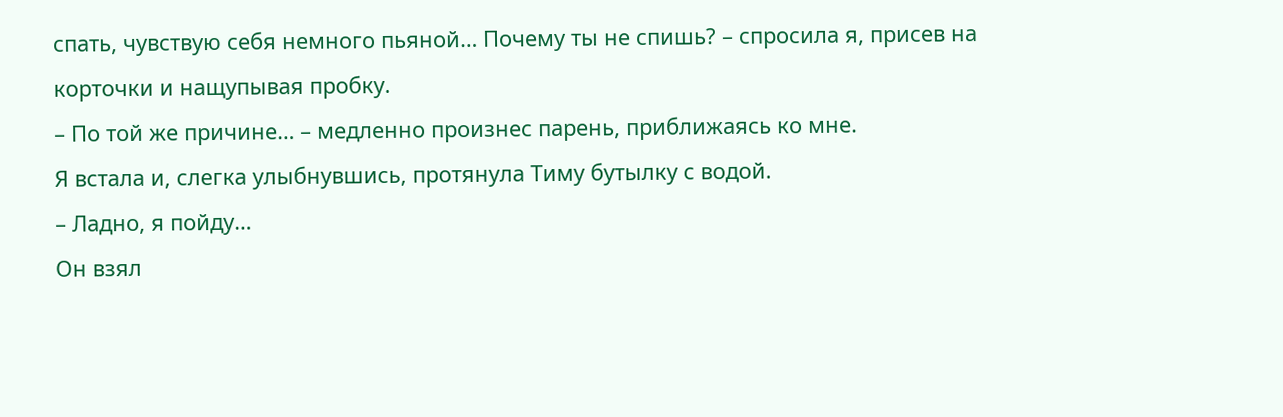спать, чувствую себя немного пьяной… Почему ты не спишь? – спросила я, присев на корточки и нащупывая пробку.
– По той же причине… – медленно произнес парень, приближаясь ко мне.
Я встала и, слегка улыбнувшись, протянула Тиму бутылку с водой.
– Ладно, я пойду…
Он взял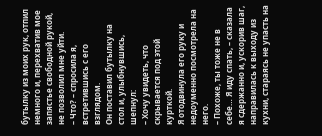бутылку из моих рук, отпил немного и, перехватив мое запястье свободной рукой, не позволил мне уйти.
– Что? – спросила я, встретившись с его взглядом.
Он поставил бутылку на стол и, улыбнувшись, шепнул:
– Хочу увидеть, что скрывается под этой курткой.
Я отодвинула его руку и недоуменно посмотрела на него.
– Похоже, ты тоже не в себе… Я иду спать, – сказала я сдержанно и, ускорив шаг, направилась к выходу из кухни, стараясь не упасть на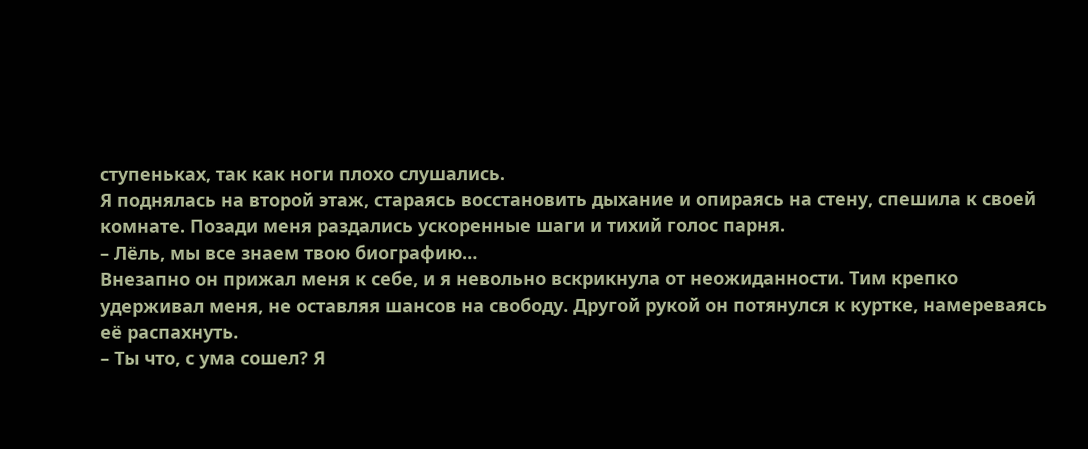ступеньках, так как ноги плохо слушались.
Я поднялась на второй этаж, стараясь восстановить дыхание и опираясь на стену, спешила к своей комнате. Позади меня раздались ускоренные шаги и тихий голос парня.
– Лёль, мы все знаем твою биографию…
Внезапно он прижал меня к себе, и я невольно вскрикнула от неожиданности. Тим крепко удерживал меня, не оставляя шансов на свободу. Другой рукой он потянулся к куртке, намереваясь её распахнуть.
– Ты что, с ума сошел? Я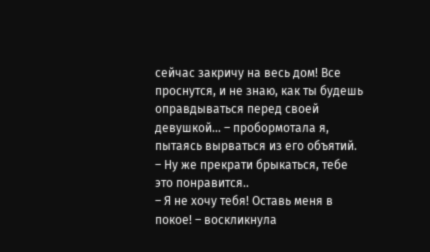сейчас закричу на весь дом! Все проснутся, и не знаю, как ты будешь оправдываться перед своей девушкой… – пробормотала я, пытаясь вырваться из его объятий.
– Ну же прекрати брыкаться, тебе это понравится..
– Я не хочу тебя! Оставь меня в покое! – воскликнула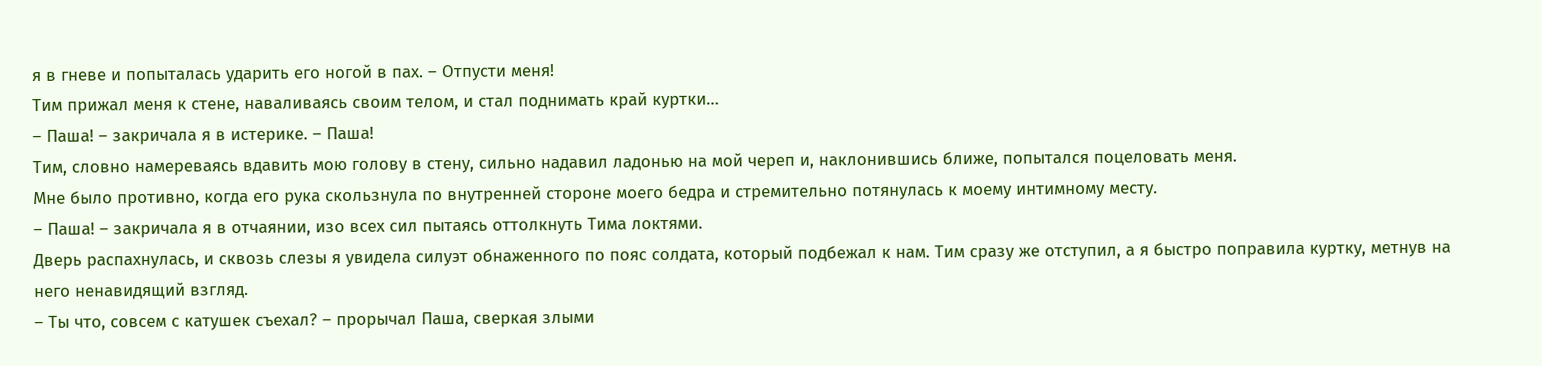я в гневе и попыталась ударить его ногой в пах. – Отпусти меня!
Тим прижал меня к стене, наваливаясь своим телом, и стал поднимать край куртки…
– Паша! – закричала я в истерике. – Паша!
Тим, словно намереваясь вдавить мою голову в стену, сильно надавил ладонью на мой череп и, наклонившись ближе, попытался поцеловать меня.
Мне было противно, когда его рука скользнула по внутренней стороне моего бедра и стремительно потянулась к моему интимному месту.
– Паша! – закричала я в отчаянии, изо всех сил пытаясь оттолкнуть Тима локтями.
Дверь распахнулась, и сквозь слезы я увидела силуэт обнаженного по пояс солдата, который подбежал к нам. Тим сразу же отступил, а я быстро поправила куртку, метнув на него ненавидящий взгляд.
– Ты что, совсем с катушек съехал? – прорычал Паша, сверкая злыми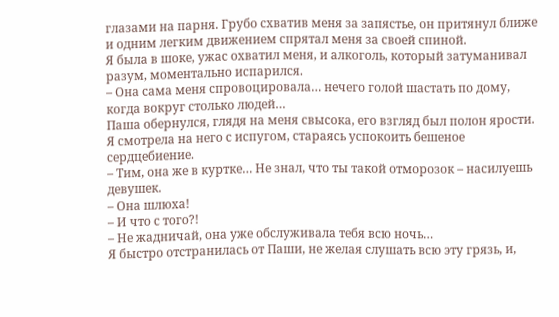глазами на парня. Грубо схватив меня за запястье, он притянул ближе и одним легким движением спрятал меня за своей спиной.
Я была в шоке, ужас охватил меня, и алкоголь, который затуманивал разум, моментально испарился.
– Она сама меня спровоцировала… нечего голой шастать по дому, когда вокруг столько людей…
Паша обернулся, глядя на меня свысока, его взгляд был полон ярости. Я смотрела на него с испугом, стараясь успокоить бешеное сердцебиение.
– Тим, она же в куртке… Не знал, что ты такой отморозок – насилуешь девушек.
– Она шлюха!
– И что с того?!
– Не жадничай, она уже обслуживала тебя всю ночь…
Я быстро отстранилась от Паши, не желая слушать всю эту грязь, и,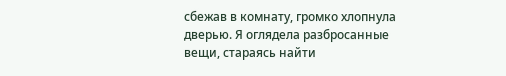сбежав в комнату, громко хлопнула дверью. Я оглядела разбросанные вещи, стараясь найти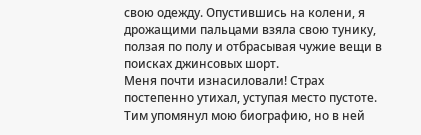свою одежду. Опустившись на колени, я дрожащими пальцами взяла свою тунику, ползая по полу и отбрасывая чужие вещи в поисках джинсовых шорт.
Меня почти изнасиловали! Страх постепенно утихал, уступая место пустоте. Тим упомянул мою биографию, но в ней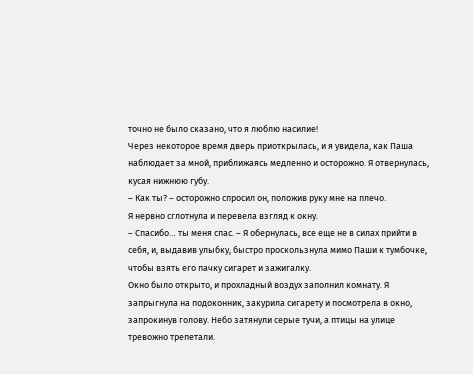точно не было сказано, что я люблю насилие!
Через некоторое время дверь приоткрылась, и я увидела, как Паша наблюдает за мной, приближаясь медленно и осторожно. Я отвернулась, кусая нижнюю губу.
– Как ты? – осторожно спросил он, положив руку мне на плечо.
Я нервно сглотнула и перевела взгляд к окну.
– Спасибо… ты меня спас. – Я обернулась, все еще не в силах прийти в себя, и, выдавив улыбку, быстро проскользнула мимо Паши к тумбочке, чтобы взять его пачку сигарет и зажигалку.
Окно было открыто, и прохладный воздух заполнил комнату. Я запрыгнула на подоконник, закурила сигарету и посмотрела в окно, запрокинув голову. Небо затянули серые тучи, а птицы на улице тревожно трепетали.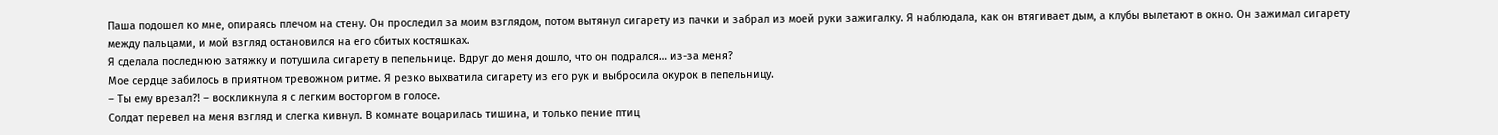Паша подошел ко мне, опираясь плечом на стену. Он проследил за моим взглядом, потом вытянул сигарету из пачки и забрал из моей руки зажигалку. Я наблюдала, как он втягивает дым, а клубы вылетают в окно. Он зажимал сигарету между пальцами, и мой взгляд остановился на его сбитых костяшках.
Я сделала последнюю затяжку и потушила сигарету в пепельнице. Вдруг до меня дошло, что он подрался… из-за меня?
Мое сердце забилось в приятном тревожном ритме. Я резко выхватила сигарету из его рук и выбросила окурок в пепельницу.
– Ты ему врезал?! – воскликнула я с легким восторгом в голосе.
Солдат перевел на меня взгляд и слегка кивнул. В комнате воцарилась тишина, и только пение птиц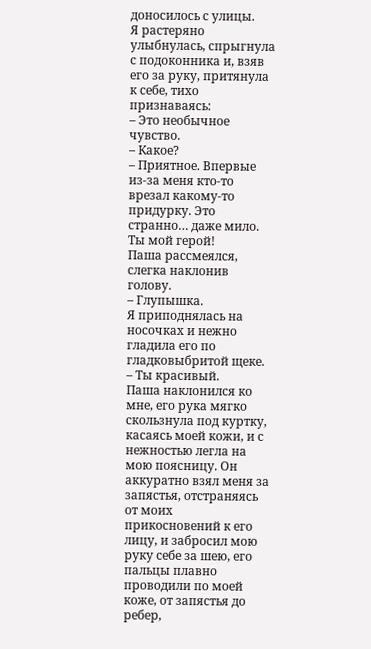доносилось с улицы.
Я растеряно улыбнулась, спрыгнула с подоконника и, взяв его за руку, притянула к себе, тихо признаваясь:
– Это необычное чувство.
– Какое?
– Приятное. Впервые из-за меня кто-то врезал какому-то придурку. Это странно… даже мило. Ты мой герой!
Паша рассмеялся, слегка наклонив голову.
– Глупышка.
Я приподнялась на носочках и нежно гладила его по гладковыбритой щеке.
– Ты красивый.
Паша наклонился ко мне, его рука мягко скользнула под куртку, касаясь моей кожи, и с нежностью легла на мою поясницу. Он аккуратно взял меня за запястья, отстраняясь от моих прикосновений к его лицу, и забросил мою руку себе за шею, его пальцы плавно проводили по моей коже, от запястья до ребер,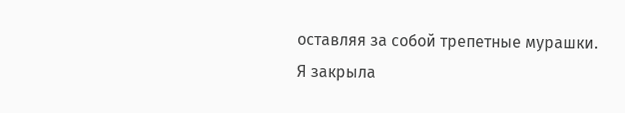оставляя за собой трепетные мурашки.
Я закрыла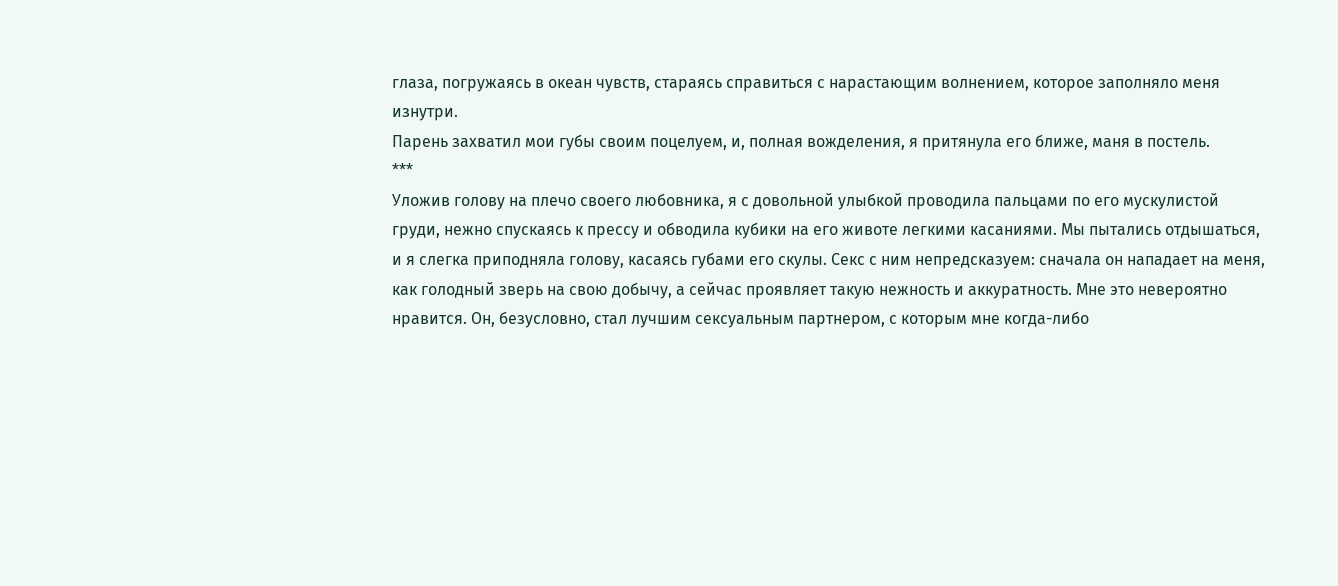глаза, погружаясь в океан чувств, стараясь справиться с нарастающим волнением, которое заполняло меня изнутри.
Парень захватил мои губы своим поцелуем, и, полная вожделения, я притянула его ближе, маня в постель.
***
Уложив голову на плечо своего любовника, я с довольной улыбкой проводила пальцами по его мускулистой груди, нежно спускаясь к прессу и обводила кубики на его животе легкими касаниями. Мы пытались отдышаться, и я слегка приподняла голову, касаясь губами его скулы. Секс с ним непредсказуем: сначала он нападает на меня, как голодный зверь на свою добычу, а сейчас проявляет такую нежность и аккуратность. Мне это невероятно нравится. Он, безусловно, стал лучшим сексуальным партнером, с которым мне когда-либо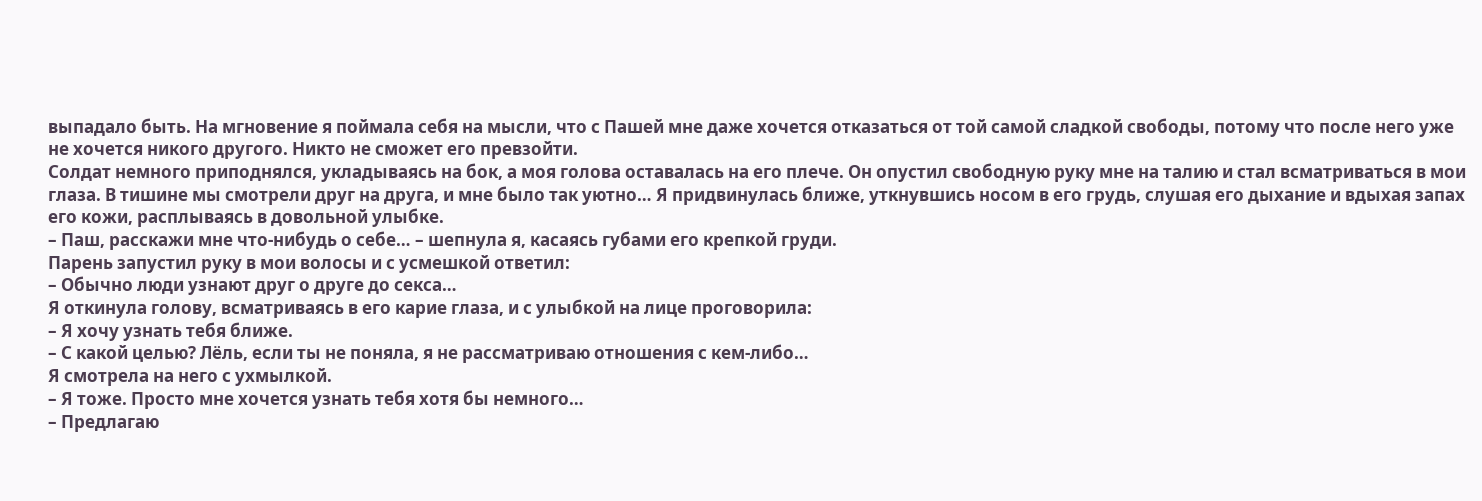выпадало быть. На мгновение я поймала себя на мысли, что с Пашей мне даже хочется отказаться от той самой сладкой свободы, потому что после него уже не хочется никого другого. Никто не сможет его превзойти.
Солдат немного приподнялся, укладываясь на бок, а моя голова оставалась на его плече. Он опустил свободную руку мне на талию и стал всматриваться в мои глаза. В тишине мы смотрели друг на друга, и мне было так уютно… Я придвинулась ближе, уткнувшись носом в его грудь, слушая его дыхание и вдыхая запах его кожи, расплываясь в довольной улыбке.
– Паш, расскажи мне что-нибудь о себе… – шепнула я, касаясь губами его крепкой груди.
Парень запустил руку в мои волосы и с усмешкой ответил:
– Обычно люди узнают друг о друге до секса…
Я откинула голову, всматриваясь в его карие глаза, и с улыбкой на лице проговорила:
– Я хочу узнать тебя ближе.
– С какой целью? Лёль, если ты не поняла, я не рассматриваю отношения с кем-либо…
Я смотрела на него с ухмылкой.
– Я тоже. Просто мне хочется узнать тебя хотя бы немного…
– Предлагаю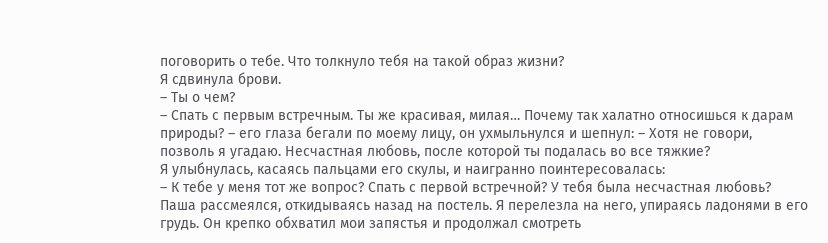поговорить о тебе. Что толкнуло тебя на такой образ жизни?
Я сдвинула брови.
– Ты о чем?
– Спать с первым встречным. Ты же красивая, милая… Почему так халатно относишься к дарам природы? – его глаза бегали по моему лицу, он ухмыльнулся и шепнул: – Хотя не говори, позволь я угадаю. Несчастная любовь, после которой ты подалась во все тяжкие?
Я улыбнулась, касаясь пальцами его скулы, и наигранно поинтересовалась:
– К тебе у меня тот же вопрос? Спать с первой встречной? У тебя была несчастная любовь?
Паша рассмеялся, откидываясь назад на постель. Я перелезла на него, упираясь ладонями в его грудь. Он крепко обхватил мои запястья и продолжал смотреть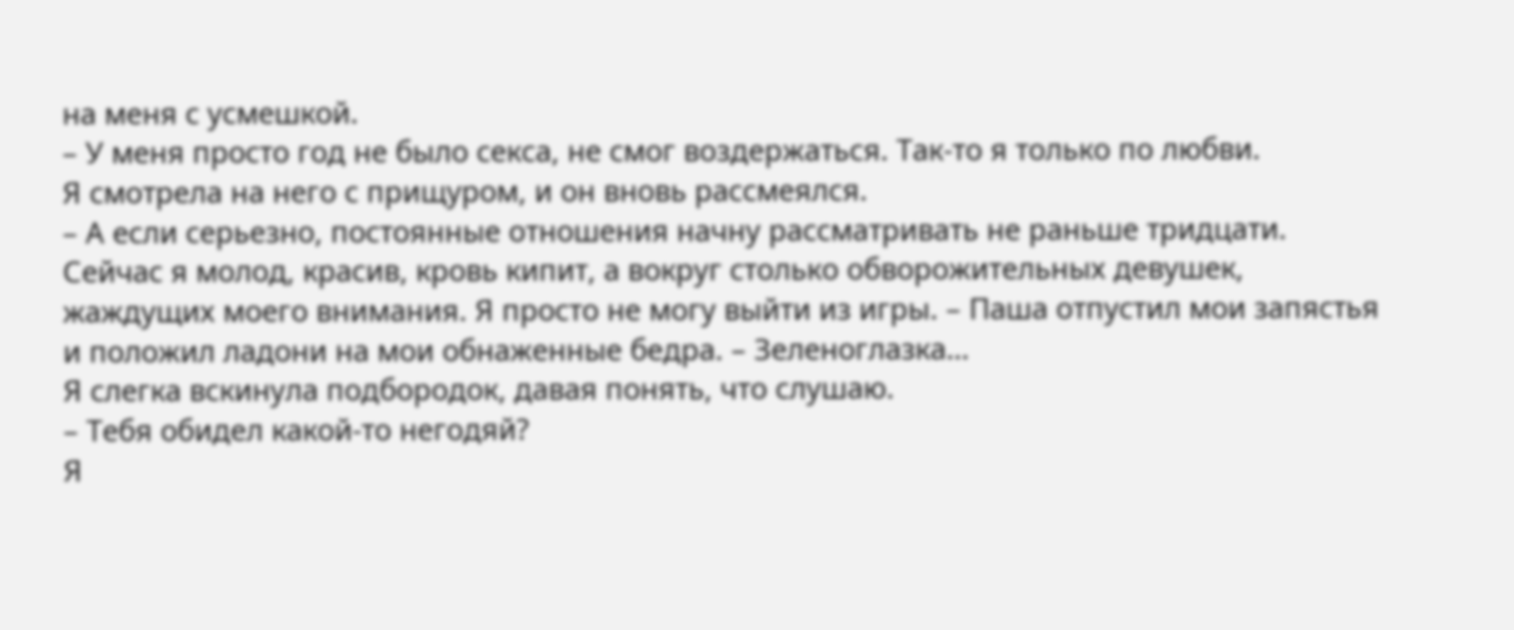на меня с усмешкой.
– У меня просто год не было секса, не смог воздержаться. Так-то я только по любви.
Я смотрела на него с прищуром, и он вновь рассмеялся.
– А если серьезно, постоянные отношения начну рассматривать не раньше тридцати. Сейчас я молод, красив, кровь кипит, а вокруг столько обворожительных девушек, жаждущих моего внимания. Я просто не могу выйти из игры. – Паша отпустил мои запястья и положил ладони на мои обнаженные бедра. – Зеленоглазка…
Я слегка вскинула подбородок, давая понять, что слушаю.
– Тебя обидел какой-то негодяй?
Я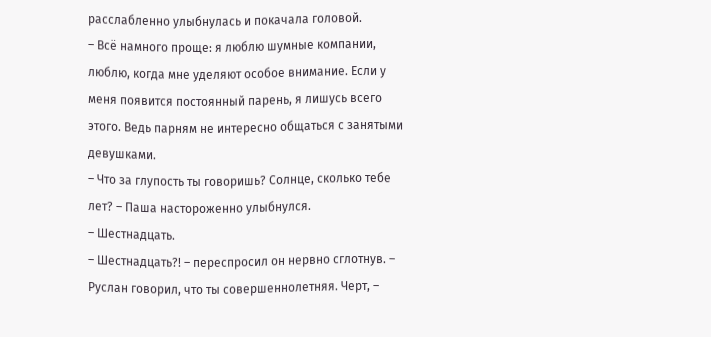расслабленно улыбнулась и покачала головой.
– Всё намного проще: я люблю шумные компании, люблю, когда мне уделяют особое внимание. Если у меня появится постоянный парень, я лишусь всего этого. Ведь парням не интересно общаться с занятыми девушками.
– Что за глупость ты говоришь? Солнце, сколько тебе лет? – Паша настороженно улыбнулся.
– Шестнадцать.
– Шестнадцать?! – переспросил он нервно сглотнув. – Руслан говорил, что ты совершеннолетняя. Черт, –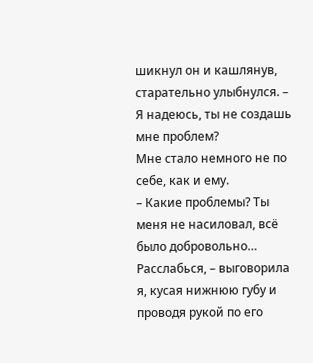шикнул он и кашлянув, старательно улыбнулся. – Я надеюсь, ты не создашь мне проблем?
Мне стало немного не по себе, как и ему.
– Какие проблемы? Ты меня не насиловал, всё было добровольно… Расслабься, – выговорила я, кусая нижнюю губу и проводя рукой по его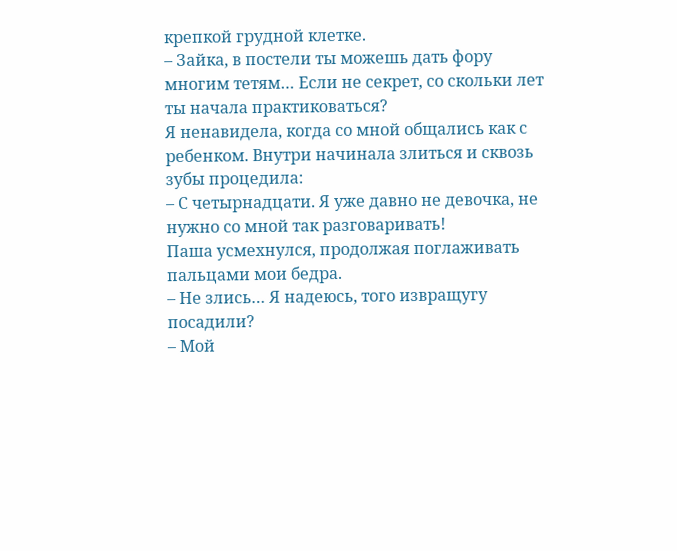крепкой грудной клетке.
– Зайка, в постели ты можешь дать фору многим тетям… Если не секрет, со скольки лет ты начала практиковаться?
Я ненавидела, когда со мной общались как с ребенком. Внутри начинала злиться и сквозь зубы процедила:
– С четырнадцати. Я уже давно не девочка, не нужно со мной так разговаривать!
Паша усмехнулся, продолжая поглаживать пальцами мои бедра.
– Не злись… Я надеюсь, того извращугу посадили?
– Мой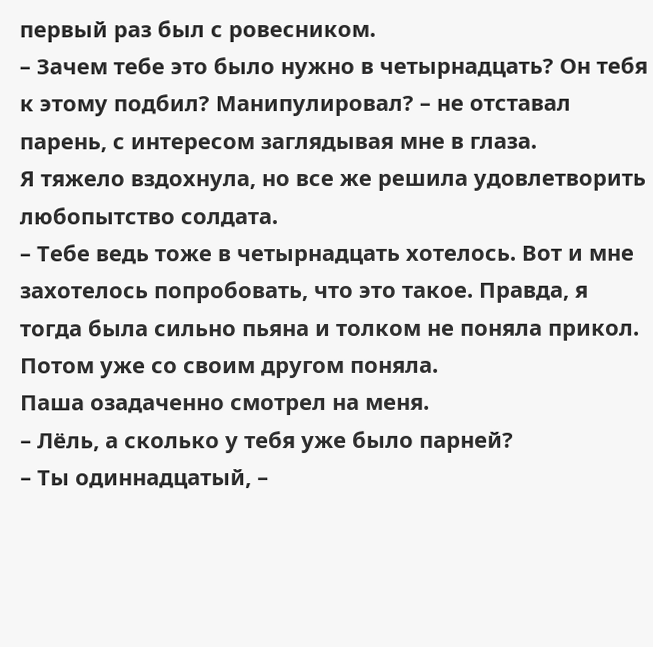первый раз был с ровесником.
– Зачем тебе это было нужно в четырнадцать? Он тебя к этому подбил? Манипулировал? – не отставал парень, с интересом заглядывая мне в глаза.
Я тяжело вздохнула, но все же решила удовлетворить любопытство солдата.
– Тебе ведь тоже в четырнадцать хотелось. Вот и мне захотелось попробовать, что это такое. Правда, я тогда была сильно пьяна и толком не поняла прикол. Потом уже со своим другом поняла.
Паша озадаченно смотрел на меня.
– Лёль, а сколько у тебя уже было парней?
– Ты одиннадцатый, –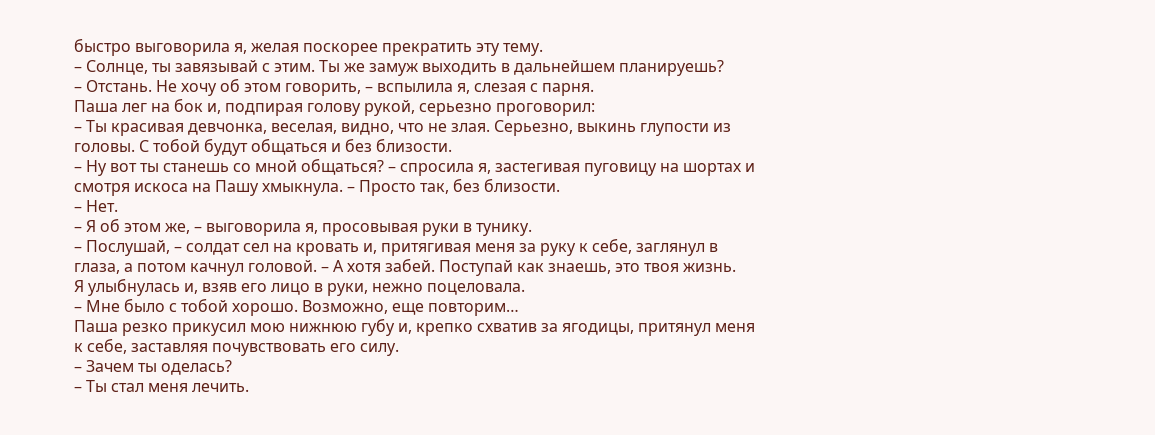быстро выговорила я, желая поскорее прекратить эту тему.
– Солнце, ты завязывай с этим. Ты же замуж выходить в дальнейшем планируешь?
– Отстань. Не хочу об этом говорить, – вспылила я, слезая с парня.
Паша лег на бок и, подпирая голову рукой, серьезно проговорил:
– Ты красивая девчонка, веселая, видно, что не злая. Серьезно, выкинь глупости из головы. С тобой будут общаться и без близости.
– Ну вот ты станешь со мной общаться? – спросила я, застегивая пуговицу на шортах и смотря искоса на Пашу хмыкнула. – Просто так, без близости.
– Нет.
– Я об этом же, – выговорила я, просовывая руки в тунику.
– Послушай, – солдат сел на кровать и, притягивая меня за руку к себе, заглянул в глаза, а потом качнул головой. – А хотя забей. Поступай как знаешь, это твоя жизнь.
Я улыбнулась и, взяв его лицо в руки, нежно поцеловала.
– Мне было с тобой хорошо. Возможно, еще повторим…
Паша резко прикусил мою нижнюю губу и, крепко схватив за ягодицы, притянул меня к себе, заставляя почувствовать его силу.
– Зачем ты оделась?
– Ты стал меня лечить.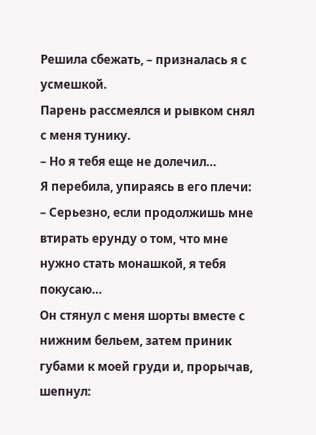Решила сбежать, – призналась я с усмешкой.
Парень рассмеялся и рывком снял с меня тунику.
– Но я тебя еще не долечил…
Я перебила, упираясь в его плечи:
– Серьезно, если продолжишь мне втирать ерунду о том, что мне нужно стать монашкой, я тебя покусаю…
Он стянул с меня шорты вместе с нижним бельем, затем приник губами к моей груди и, прорычав, шепнул: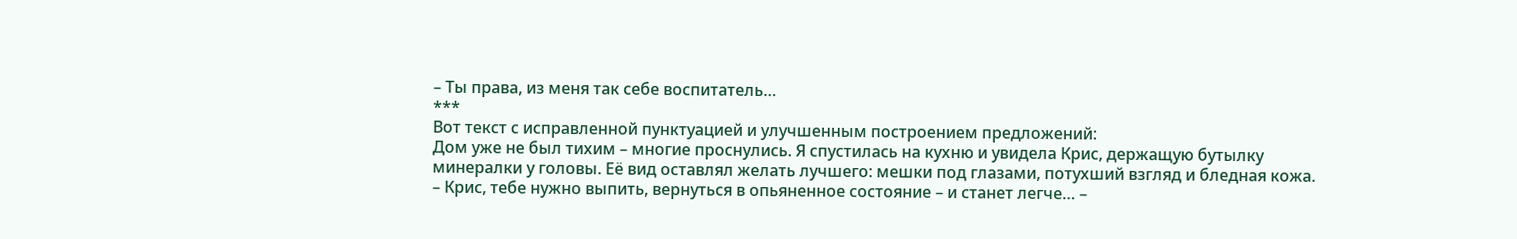– Ты права, из меня так себе воспитатель…
***
Вот текст с исправленной пунктуацией и улучшенным построением предложений:
Дом уже не был тихим – многие проснулись. Я спустилась на кухню и увидела Крис, держащую бутылку минералки у головы. Её вид оставлял желать лучшего: мешки под глазами, потухший взгляд и бледная кожа.
– Крис, тебе нужно выпить, вернуться в опьяненное состояние – и станет легче… –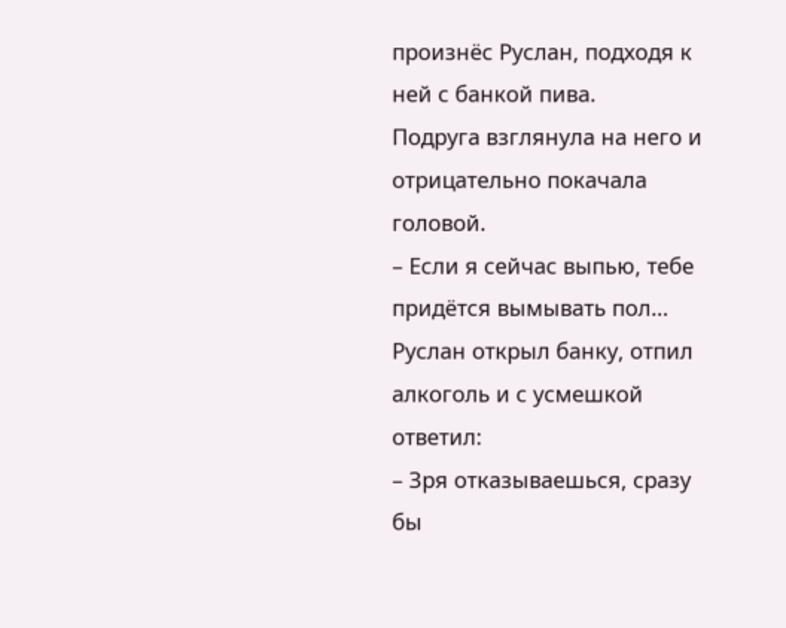произнёс Руслан, подходя к ней с банкой пива.
Подруга взглянула на него и отрицательно покачала головой.
– Если я сейчас выпью, тебе придётся вымывать пол…
Руслан открыл банку, отпил алкоголь и с усмешкой ответил:
– Зря отказываешься, сразу бы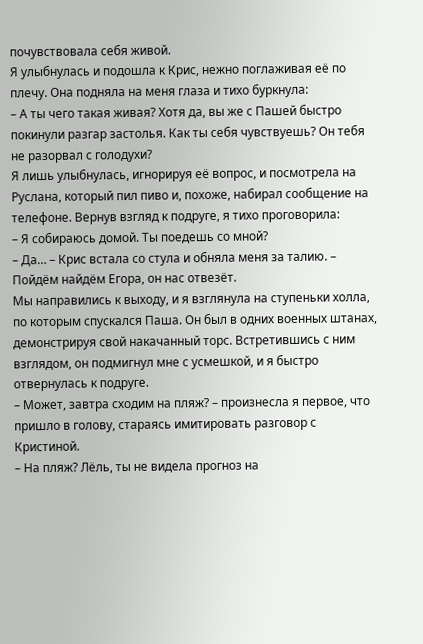почувствовала себя живой.
Я улыбнулась и подошла к Крис, нежно поглаживая её по плечу. Она подняла на меня глаза и тихо буркнула:
– А ты чего такая живая? Хотя да, вы же с Пашей быстро покинули разгар застолья. Как ты себя чувствуешь? Он тебя не разорвал с голодухи?
Я лишь улыбнулась, игнорируя её вопрос, и посмотрела на Руслана, который пил пиво и, похоже, набирал сообщение на телефоне. Вернув взгляд к подруге, я тихо проговорила:
– Я собираюсь домой. Ты поедешь со мной?
– Да… – Крис встала со стула и обняла меня за талию. – Пойдём найдём Егора, он нас отвезёт.
Мы направились к выходу, и я взглянула на ступеньки холла, по которым спускался Паша. Он был в одних военных штанах, демонстрируя свой накачанный торс. Встретившись с ним взглядом, он подмигнул мне с усмешкой, и я быстро отвернулась к подруге.
– Может, завтра сходим на пляж? – произнесла я первое, что пришло в голову, стараясь имитировать разговор с Кристиной.
– На пляж? Лёль, ты не видела прогноз на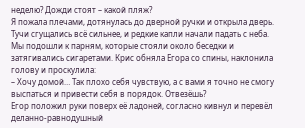неделю? Дожди стоят – какой пляж?
Я пожала плечами, дотянулась до дверной ручки и открыла дверь. Тучи сгущались всё сильнее, и редкие капли начали падать с неба.
Мы подошли к парням, которые стояли около беседки и затягивались сигаретами. Крис обняла Егора со спины, наклонила голову и проскулила:
– Хочу домой… Так плохо себя чувствую, а с вами я точно не смогу выспаться и привести себя в порядок. Отвезёшь?
Егор положил руки поверх её ладоней, согласно кивнул и перевёл деланно‑равнодушный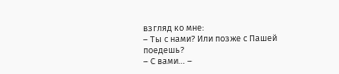взгляд ко мне:
– Ты с нами? Или позже с Пашей поедешь?
– С вами… –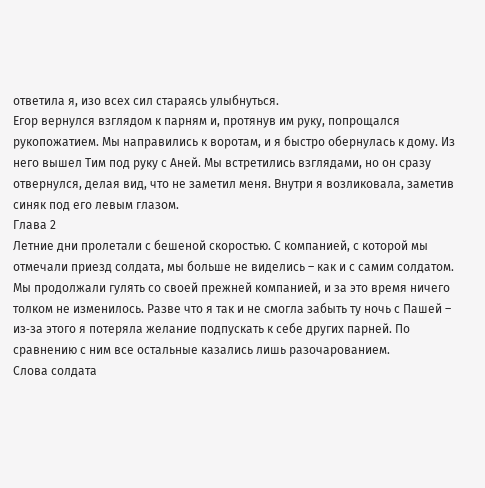ответила я, изо всех сил стараясь улыбнуться.
Егор вернулся взглядом к парням и, протянув им руку, попрощался рукопожатием. Мы направились к воротам, и я быстро обернулась к дому. Из него вышел Тим под руку с Аней. Мы встретились взглядами, но он сразу отвернулся, делая вид, что не заметил меня. Внутри я возликовала, заметив синяк под его левым глазом.
Глава 2
Летние дни пролетали с бешеной скоростью. С компанией, с которой мы отмечали приезд солдата, мы больше не виделись – как и с самим солдатом.
Мы продолжали гулять со своей прежней компанией, и за это время ничего толком не изменилось. Разве что я так и не смогла забыть ту ночь с Пашей – из‑за этого я потеряла желание подпускать к себе других парней. По сравнению с ним все остальные казались лишь разочарованием.
Слова солдата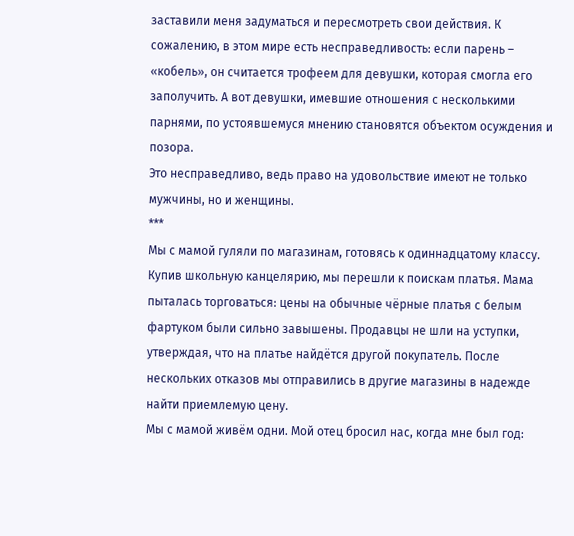заставили меня задуматься и пересмотреть свои действия. К сожалению, в этом мире есть несправедливость: если парень – «кобель», он считается трофеем для девушки, которая смогла его заполучить. А вот девушки, имевшие отношения с несколькими парнями, по устоявшемуся мнению становятся объектом осуждения и позора.
Это несправедливо, ведь право на удовольствие имеют не только мужчины, но и женщины.
***
Мы с мамой гуляли по магазинам, готовясь к одиннадцатому классу. Купив школьную канцелярию, мы перешли к поискам платья. Мама пыталась торговаться: цены на обычные чёрные платья с белым фартуком были сильно завышены. Продавцы не шли на уступки, утверждая, что на платье найдётся другой покупатель. После нескольких отказов мы отправились в другие магазины в надежде найти приемлемую цену.
Мы с мамой живём одни. Мой отец бросил нас, когда мне был год: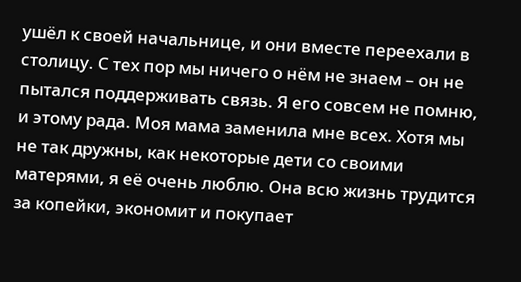ушёл к своей начальнице, и они вместе переехали в столицу. С тех пор мы ничего о нём не знаем – он не пытался поддерживать связь. Я его совсем не помню, и этому рада. Моя мама заменила мне всех. Хотя мы не так дружны, как некоторые дети со своими матерями, я её очень люблю. Она всю жизнь трудится за копейки, экономит и покупает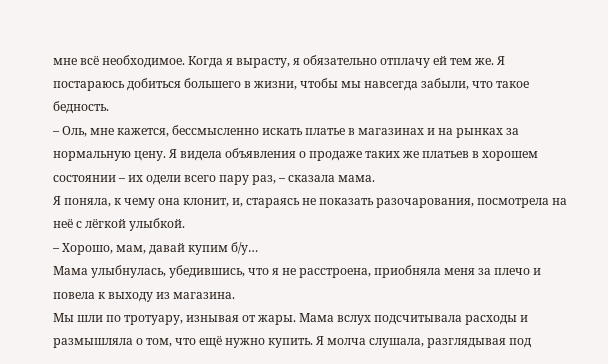мне всё необходимое. Когда я вырасту, я обязательно отплачу ей тем же. Я постараюсь добиться большего в жизни, чтобы мы навсегда забыли, что такое бедность.
– Оль, мне кажется, бессмысленно искать платье в магазинах и на рынках за нормальную цену. Я видела объявления о продаже таких же платьев в хорошем состоянии – их одели всего пару раз, – сказала мама.
Я поняла, к чему она клонит, и, стараясь не показать разочарования, посмотрела на неё с лёгкой улыбкой.
– Хорошо, мам, давай купим б/у…
Мама улыбнулась, убедившись, что я не расстроена, приобняла меня за плечо и повела к выходу из магазина.
Мы шли по тротуару, изнывая от жары. Мама вслух подсчитывала расходы и размышляла о том, что ещё нужно купить. Я молча слушала, разглядывая под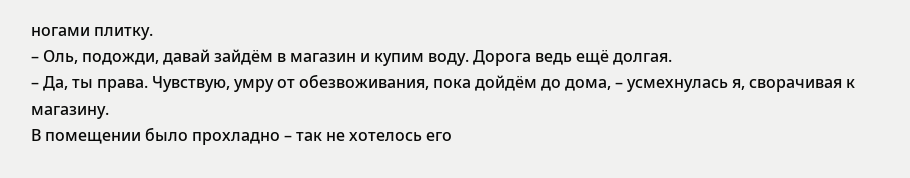ногами плитку.
– Оль, подожди, давай зайдём в магазин и купим воду. Дорога ведь ещё долгая.
– Да, ты права. Чувствую, умру от обезвоживания, пока дойдём до дома, – усмехнулась я, сворачивая к магазину.
В помещении было прохладно – так не хотелось его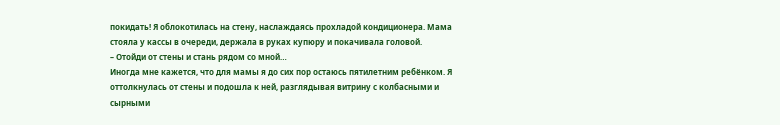покидать! Я облокотилась на стену, наслаждаясь прохладой кондиционера. Мама стояла у кассы в очереди, держала в руках купюру и покачивала головой.
– Отойди от стены и стань рядом со мной…
Иногда мне кажется, что для мамы я до сих пор остаюсь пятилетним ребёнком. Я оттолкнулась от стены и подошла к ней, разглядывая витрину с колбасными и сырными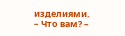изделиями.
– Что вам? –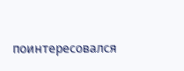поинтересовался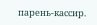парень‑кассир.